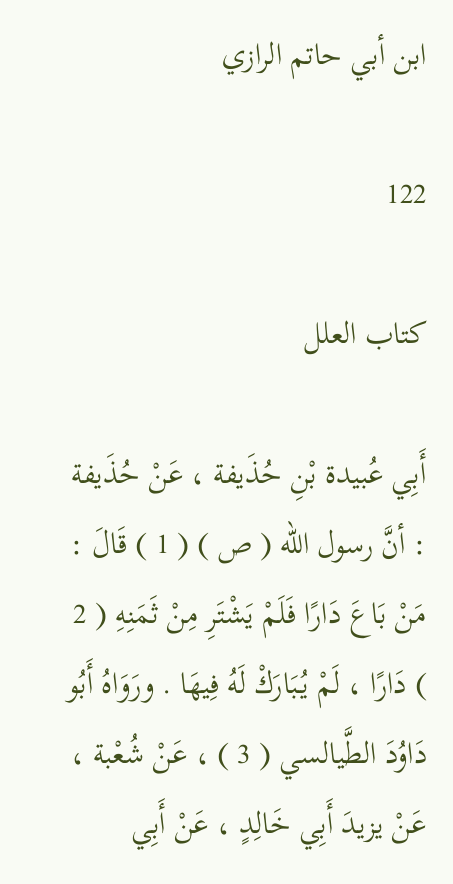ابن أبي حاتم الرازي

122

كتاب العلل

أَبِي عُبيدة بْنِ حُذَيفة ، عَنْ حُذَيفة : أنَّ رسول الله ( ص ) ( 1 ) قَالَ : مَنْ بَاعَ دَارًا فَلَمْ يَشْتَرِ مِنْ ثَمَنِهِ ( 2 ) دَارًا ، لَمْ يُبَارَكْ لَهُ فِيهَا . ورَوَاهُ أَبُو دَاوُدَ الطَّيالسي ( 3 ) ، عَنْ شُعْبة ، عَنْ يزيدَ أَبِي خَالِدٍ ، عَنْ أَبِي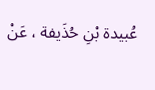عُبيدة بْنِ حُذَيفة ، عَنْ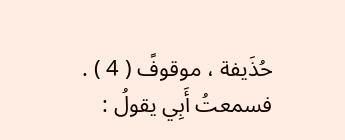حُذَيفة ، موقوفً ( 4 ) . فسمعتُ أَبِي يقولُ :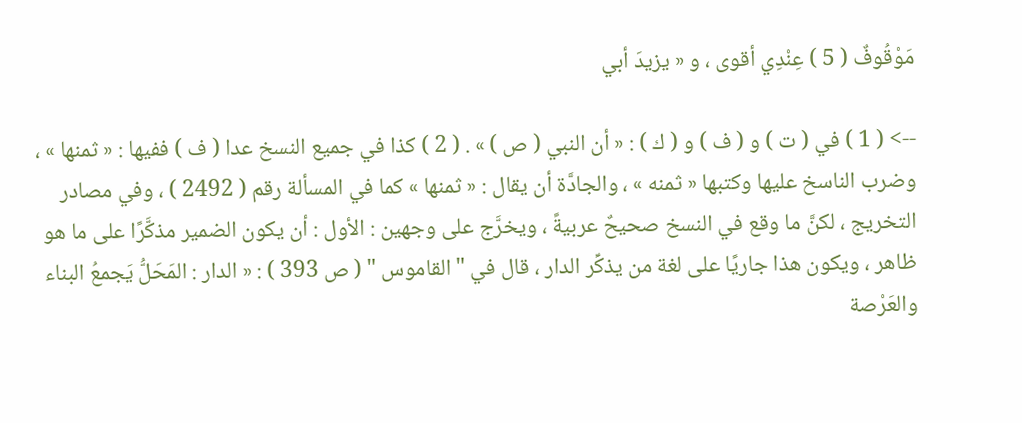مَوْقُوفٌ ( 5 ) عِنْدِي أقوى ، و « يزيدَ أبي

--> ( 1 ) في ( ت ) و ( ف ) و ( ك ) : « أن النبي ( ص ) » . ( 2 ) كذا في جميع النسخ عدا ( ف ) ففيها : « ثمنها » ، وضرب الناسخ عليها وكتبها « ثمنه » ، والجادَّة أن يقال : « ثمنها » كما في المسألة رقم ( 2492 ) ، وفي مصادر التخريج ، لكنَّ ما وقع في النسخ صحيحٌ عربيةً ، ويخرَّج على وجهين : الأول : أن يكون الضمير مذكَّرًا على ما هو ظاهر ، ويكون هذا جاريًا على لغة من يذكِّر الدار ، قال في " القاموس " ( ص 393 ) : « الدار : المَحَلُّ يَجمعُ البناء والعَرْصة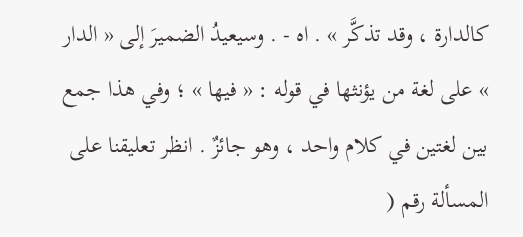كالدارة ، وقد تذكَّر » . اه - . وسيعيدُ الضميرَ إلى « الدار » على لغة من يؤنثها في قوله : « فيها » ؛ وفي هذا جمع بين لغتين في كلام واحد ، وهو جائزٌ . انظر تعليقنا على المسألة رقم (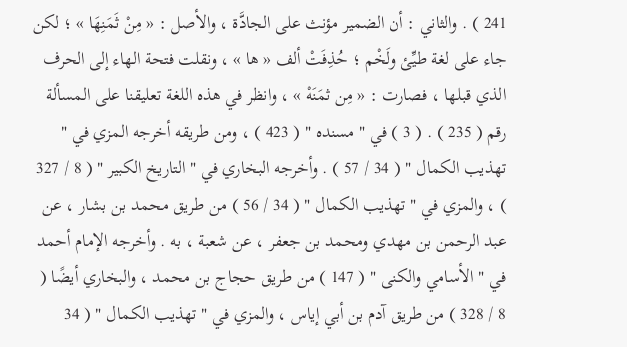241 ) . والثاني : أن الضمير مؤنث على الجادَّة ، والأصل : « مِنْ ثَمَنِهَا » ؛ لكن جاء على لغة طيِّئ ولَخْم ؛ حُذِفَتْ ألف « ها » ، ونقلت فتحة الهاء إلى الحرف الذي قبلها ، فصارت : « مِن ثمَنَهْ » ، وانظر في هذه اللغة تعليقنا على المسألة رقم ( 235 ) . ( 3 ) في " مسنده " ( 423 ) ، ومن طريقه أخرجه المزي في " تهذيب الكمال " ( 34 / 57 ) . وأخرجه البخاري في " التاريخ الكبير " ( 8 / 327 ) ، والمزي في " تهذيب الكمال " ( 34 / 56 ) من طريق محمد بن بشار ، عن عبد الرحمن بن مهدي ومحمد بن جعفر ، عن شعبة ، به . وأخرجه الإمام أحمد في " الأسامي والكنى " ( 147 ) من طريق حجاج بن محمد ، والبخاري أيضًا ( 8 / 328 ) من طريق آدم بن أبي إياس ، والمزي في " تهذيب الكمال " ( 34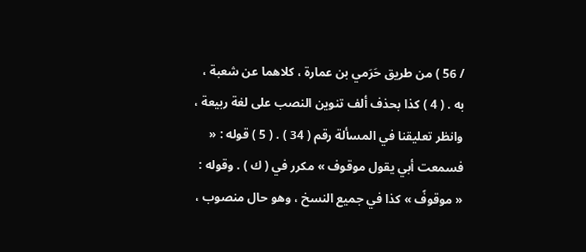/ 56 ) من طريق حَرَمي بن عمارة ، كلاهما عن شعبة ، به . ( 4 ) كذا بحذف ألف تنوين النصب على لغة ربيعة ، وانظر تعليقنا في المسألة رقم ( 34 ) . ( 5 ) قوله : « فسمعت أبي يقول موقوف » مكرر في ( ك ) . وقوله : « موقوفً » كذا في جميع النسخ ، وهو حال منصوب ،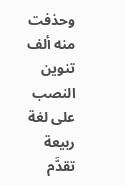وحذفت منه ألف تنوين النصب على لغة ربيعة تقدَّم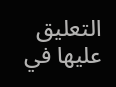التعليق عليها في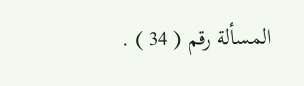المسألة رقم ( 34 ) .